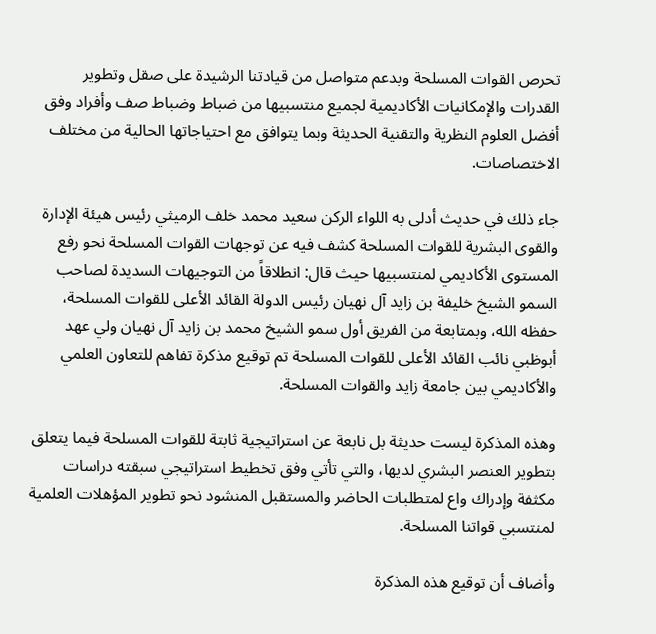تحرص القوات المسلحة وبدعم متواصل من قيادتنا الرشيدة على صقل وتطوير القدرات والإمكانيات الأكاديمية لجميع منتسبيها من ضباط وضباط صف وأفراد وفق أفضل العلوم النظرية والتقنية الحديثة وبما يتوافق مع احتياجاتها الحالية من مختلف الاختصاصات.

جاء ذلك في حديث أدلى به اللواء الركن سعيد محمد خلف الرميثي رئيس هيئة الإدارة والقوى البشرية للقوات المسلحة كشف فيه عن توجهات القوات المسلحة نحو رفع المستوى الأكاديمي لمنتسبيها حيث قال: انطلاقاً من التوجيهات السديدة لصاحب السمو الشيخ خليفة بن زايد آل نهيان رئيس الدولة القائد الأعلى للقوات المسلحة، حفظه الله، وبمتابعة من الفريق أول سمو الشيخ محمد بن زايد آل نهيان ولي عهد أبوظبي نائب القائد الأعلى للقوات المسلحة تم توقيع مذكرة تفاهم للتعاون العلمي والأكاديمي بين جامعة زايد والقوات المسلحة.

وهذه المذكرة ليست حديثة بل نابعة عن استراتيجية ثابتة للقوات المسلحة فيما يتعلق بتطوير العنصر البشري لديها، والتي تأتي وفق تخطيط استراتيجي سبقته دراسات مكثفة وإدراك واع لمتطلبات الحاضر والمستقبل المنشود نحو تطوير المؤهلات العلمية لمنتسبي قواتنا المسلحة.

وأضاف أن توقيع هذه المذكرة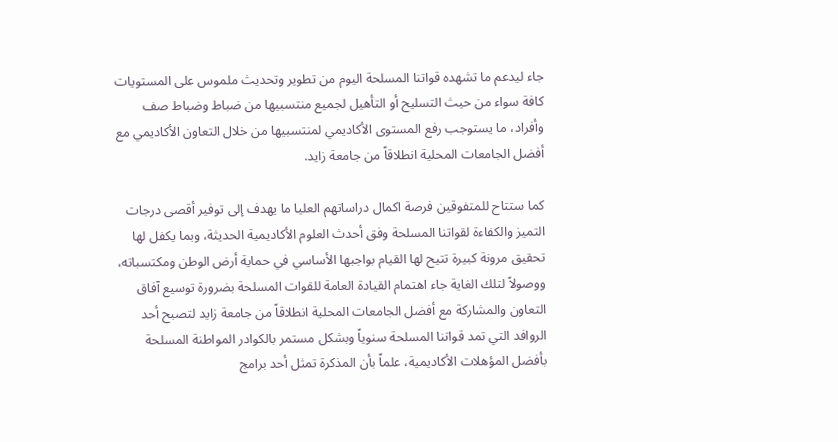جاء ليدعم ما تشهده قواتنا المسلحة اليوم من تطوير وتحديث ملموس على المستويات كافة سواء من حيث التسليح أو التأهيل لجميع منتسبيها من ضباط وضباط صف وأفراد، ما يستوجب رفع المستوى الأكاديمي لمنتسبيها من خلال التعاون الأكاديمي مع أفضل الجامعات المحلية انطلاقاً من جامعة زايد.

كما ستتاح للمتفوقين فرصة اكمال دراساتهم العليا ما يهدف إلى توفير أقصى درجات التميز والكفاءة لقواتنا المسلحة وفق أحدث العلوم الأكاديمية الحديثة، وبما يكفل لها تحقيق مرونة كبيرة تتيح لها القيام بواجبها الأساسي في حماية أرض الوطن ومكتسباته، ووصولاً لتلك الغاية جاء اهتمام القيادة العامة للقوات المسلحة بضرورة توسيع آفاق التعاون والمشاركة مع أفضل الجامعات المحلية انطلاقاً من جامعة زايد لتصبح أحد الروافد التي تمد قواتنا المسلحة سنوياً وبشكل مستمر بالكوادر المواطنة المسلحة بأفضل المؤهلات الأكاديمية، علماً بأن المذكرة تمثل أحد برامج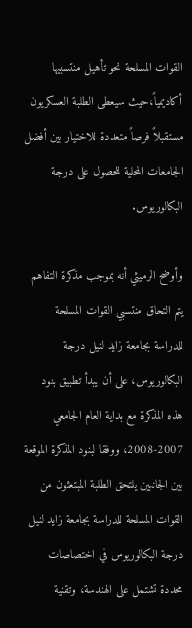القوات المسلحة نحو تأهيل منتسبيها أكاديمياً،حيث سيعطى الطلبة العسكريون مستقبلاً فرصاً متعددة للاختيار بين أفضل الجامعات المحلية للحصول على درجة البكالوريوس.

وأوضح الرميثي أنه بموجب مذكرة التفاهم يتم التحاق منتسبي القوات المسلحة للدراسة بجامعة زايد لنيل درجة البكالوريوس، على أن يبدأ تطبيق بنود هذه المذكرة مع بداية العام الجامعي 2007-2008، ووفقا لبنود المذكرة الموقعة بين الجانبين يلتحق الطلبة المبتعثون من القوات المسلحة للدراسة بجامعة زايد لنيل درجة البكالوريوس في اختصاصات محددة تشتمل على الهندسة، وتقنية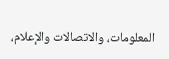المعلومات، والاتصالات والإعلام،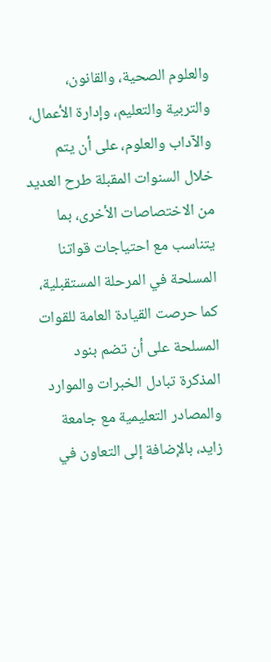والعلوم الصحية، والقانون، والتربية والتعليم، وإدارة الأعمال، والآداب والعلوم، على أن يتم خلال السنوات المقبلة طرح العديد من الاختصاصات الأخرى، بما يتناسب مع احتياجات قواتنا المسلحة في المرحلة المستقبلية، كما حرصت القيادة العامة للقوات المسلحة على أن تضم بنود المذكرة تبادل الخبرات والموارد والمصادر التعليمية مع جامعة زايد، بالإضافة إلى التعاون في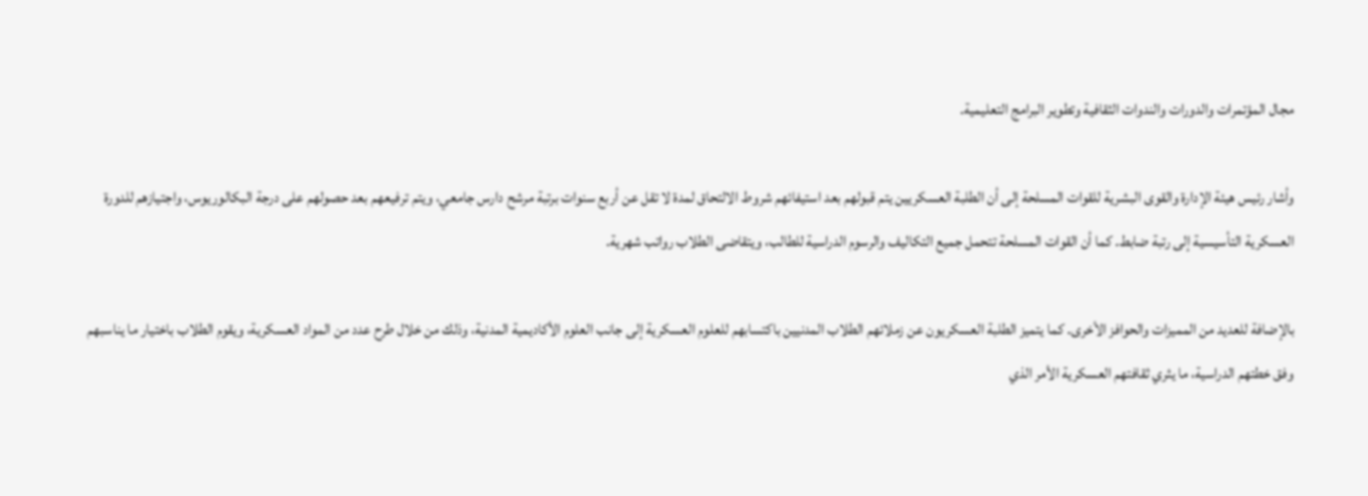مجال المؤتمرات والدورات والندوات الثقافية وتطوير البرامج التعليمية.

وأشار رئيس هيئة الإدارة والقوى البشرية للقوات المسلحة إلى أن الطلبة العسكريين يتم قبولهم بعد استيفائهم شروط الالتحاق لمدة لا تقل عن أربع سنوات برتبة مرشح دارس جامعي، ويتم ترفيعهم بعد حصولهم على درجة البكالوريوس، واجتيازهم للدورة العسكرية التأسيسية إلى رتبة ضابط. كما أن القوات المسلحة تتحمل جميع التكاليف والرسوم الدراسية للطالب، ويتقاضى الطلاب رواتب شهرية.

بالإضافة للعديد من المميزات والحوافز الأخرى. كما يتميز الطلبة العسكريون عن زملائهم الطلاب المدنيين باكتسابهم للعلوم العسكرية إلى جانب العلوم الأكاديمية المدنية، وذلك من خلال طرح عدد من المواد العسكرية، ويقوم الطلاب باختيار ما يناسبهم وفق خطتهم الدراسية، ما يثري ثقافتهم العسكرية الأمر الذي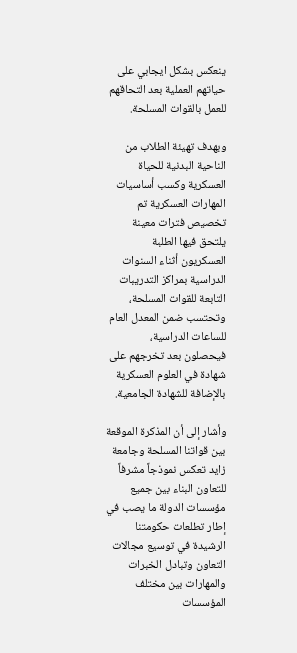ينعكس بشكل ايجابي على حياتهم العملية بعد التحاقهم للعمل بالقوات المسلحة.

وبهدف تهيئة الطلاب من الناحية البدنية للحياة العسكرية وكسب أساسيات المهارات العسكرية تم تخصيص فترات معينة يلتحق فيها الطلبة العسكريون أثناء السنوات الدراسية بمراكز التدريبات التابعة للقوات المسلحة، وتحتسب ضمن المعدل العام للساعات الدراسية، فيحصلون بعد تخرجهم على شهادة في العلوم العسكرية بالإضافة للشهادة الجامعية.

وأشار إلى أن المذكرة الموقعة بين قواتنا المسلحة وجامعة زايد تعكس نموذجاً مشرفاً للتعاون البناء بين جميع مؤسسات الدولة ما يصب في إطار تطلعات حكومتنا الرشيدة في توسيع مجالات التعاون وتبادل الخبرات والمهارات بين مختلف المؤسسات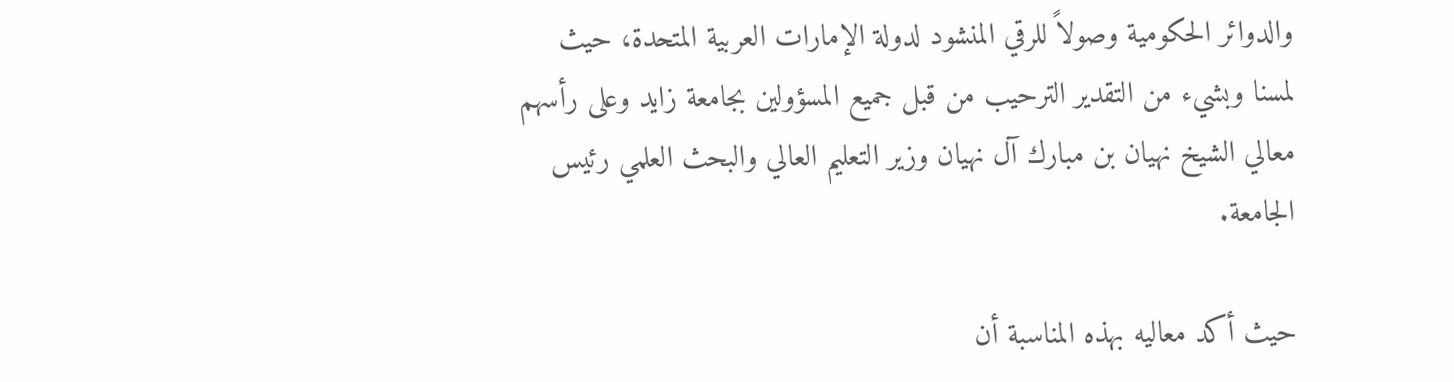والدوائر الحكومية وصولاً للرقي المنشود لدولة الإمارات العربية المتحدة، حيث لمسنا وبشيء من التقدير الترحيب من قبل جميع المسؤولين بجامعة زايد وعلى رأسهم معالي الشيخ نهيان بن مبارك آل نهيان وزير التعليم العالي والبحث العلمي رئيس الجامعة.

حيث أكد معاليه بهذه المناسبة أن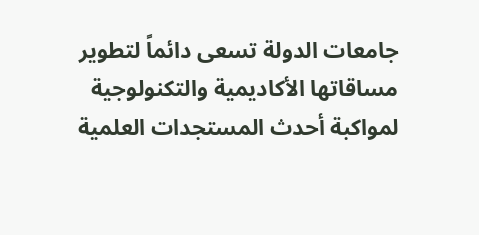جامعات الدولة تسعى دائماً لتطوير مساقاتها الأكاديمية والتكنولوجية لمواكبة أحدث المستجدات العلمية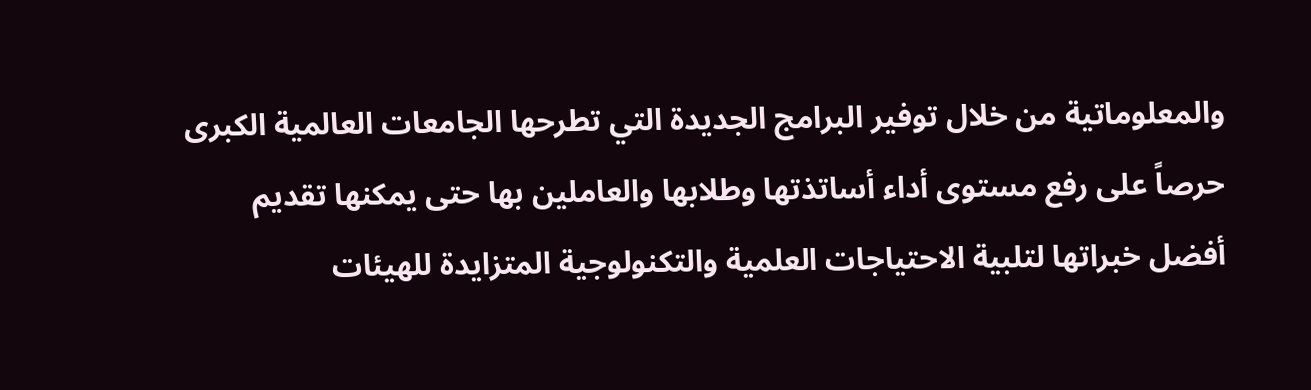والمعلوماتية من خلال توفير البرامج الجديدة التي تطرحها الجامعات العالمية الكبرى حرصاً على رفع مستوى أداء أساتذتها وطلابها والعاملين بها حتى يمكنها تقديم أفضل خبراتها لتلبية الاحتياجات العلمية والتكنولوجية المتزايدة للهيئات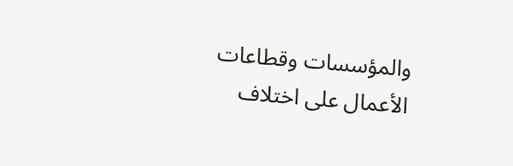والمؤسسات وقطاعات الأعمال على اختلاف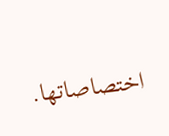اختصاصاتها.